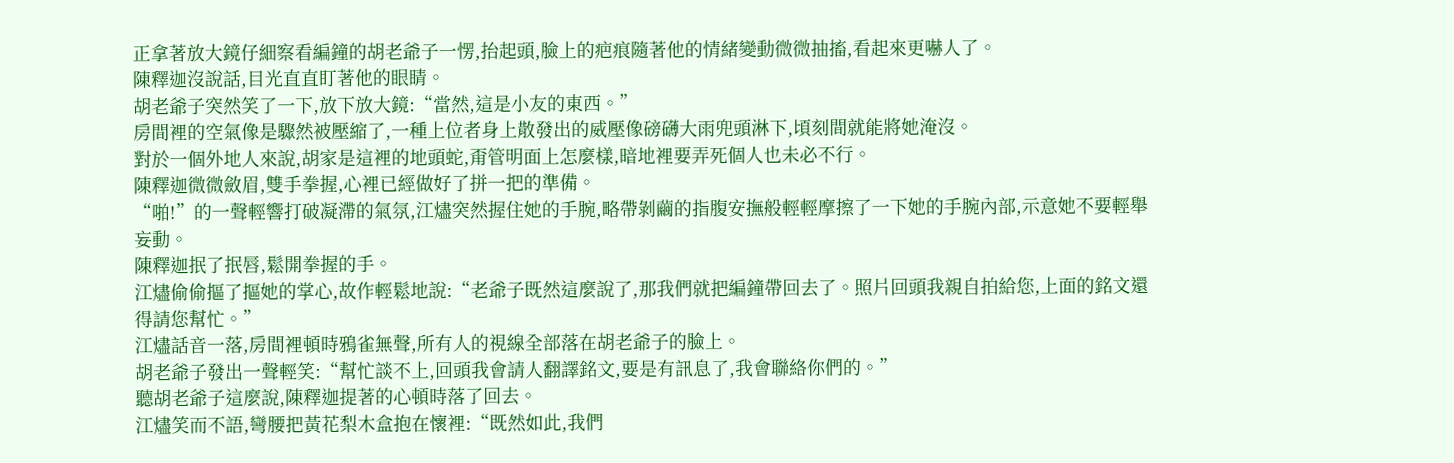正拿著放大鏡仔細察看編鐘的胡老爺子一愣,抬起頭,臉上的疤痕隨著他的情緒變動微微抽搐,看起來更嚇人了。
陳釋迦沒說話,目光直直盯著他的眼睛。
胡老爺子突然笑了一下,放下放大鏡:“當然,這是小友的東西。”
房間裡的空氣像是驟然被壓縮了,一種上位者身上散發出的威壓像磅礴大雨兜頭淋下,頃刻間就能將她淹沒。
對於一個外地人來說,胡家是這裡的地頭蛇,甭管明面上怎麼樣,暗地裡要弄死個人也未必不行。
陳釋迦微微斂眉,雙手拳握,心裡已經做好了拼一把的準備。
“啪!”的一聲輕響打破凝滯的氣氛,江燼突然握住她的手腕,略帶剝繭的指腹安撫般輕輕摩擦了一下她的手腕內部,示意她不要輕舉妄動。
陳釋迦抿了抿唇,鬆開拳握的手。
江燼偷偷摳了摳她的掌心,故作輕鬆地說:“老爺子既然這麼說了,那我們就把編鐘帶回去了。照片回頭我親自拍給您,上面的銘文還得請您幫忙。”
江燼話音一落,房間裡頓時鴉雀無聲,所有人的視線全部落在胡老爺子的臉上。
胡老爺子發出一聲輕笑:“幫忙談不上,回頭我會請人翻譯銘文,要是有訊息了,我會聯絡你們的。”
聽胡老爺子這麼說,陳釋迦提著的心頓時落了回去。
江燼笑而不語,彎腰把黃花梨木盒抱在懷裡:“既然如此,我們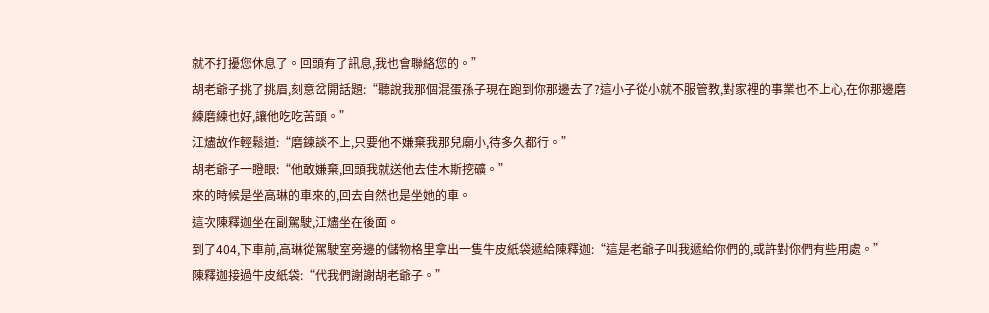就不打擾您休息了。回頭有了訊息,我也會聯絡您的。”
胡老爺子挑了挑眉,刻意岔開話題:“聽說我那個混蛋孫子現在跑到你那邊去了?這小子從小就不服管教,對家裡的事業也不上心,在你那邊磨練磨練也好,讓他吃吃苦頭。”
江燼故作輕鬆道:“磨鍊談不上,只要他不嫌棄我那兒廟小,待多久都行。”
胡老爺子一瞪眼:“他敢嫌棄,回頭我就送他去佳木斯挖礦。”
來的時候是坐高琳的車來的,回去自然也是坐她的車。
這次陳釋迦坐在副駕駛,江燼坐在後面。
到了404,下車前,高琳從駕駛室旁邊的儲物格里拿出一隻牛皮紙袋遞給陳釋迦:“這是老爺子叫我遞給你們的,或許對你們有些用處。”
陳釋迦接過牛皮紙袋:“代我們謝謝胡老爺子。”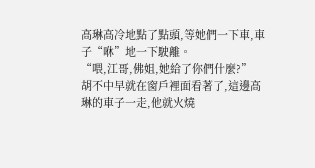高琳高冷地點了點頭,等她們一下車,車子“咻”地一下駛離。
“喂,江哥,佛姐,她給了你們什麼?”
胡不中早就在窗戶裡面看著了,這邊高琳的車子一走,他就火燒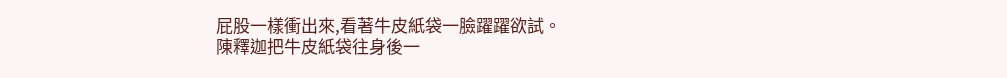屁股一樣衝出來,看著牛皮紙袋一臉躍躍欲試。
陳釋迦把牛皮紙袋往身後一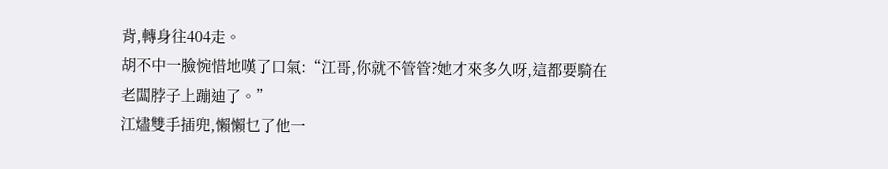背,轉身往404走。
胡不中一臉惋惜地嘆了口氣:“江哥,你就不管管?她才來多久呀,這都要騎在老闆脖子上蹦迪了。”
江燼雙手插兜,懶懶乜了他一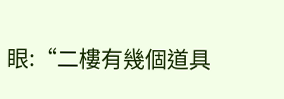眼:“二樓有幾個道具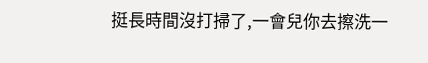挺長時間沒打掃了,一會兒你去擦洗一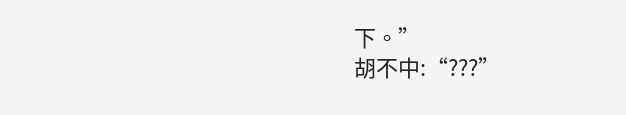下。”
胡不中:“???”